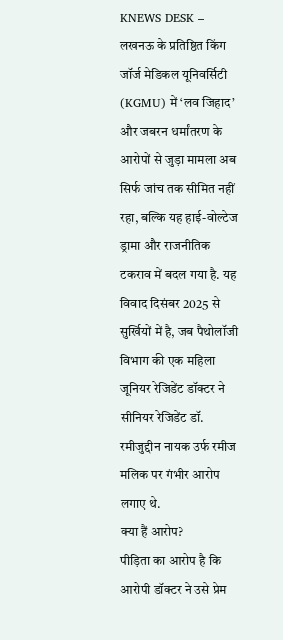KNEWS DESK – लखनऊ के प्रतिष्ठित किंग जॉर्ज मेडिकल यूनिवर्सिटी (KGMU) में ‘लव जिहाद’ और जबरन धर्मांतरण के आरोपों से जुड़ा मामला अब सिर्फ जांच तक सीमित नहीं रहा, बल्कि यह हाई-वोल्टेज ड्रामा और राजनीतिक टकराव में बदल गया है. यह विवाद दिसंबर 2025 से सुर्खियों में है, जब पैथोलॉजी विभाग की एक महिला जूनियर रेजिडेंट डॉक्टर ने सीनियर रेजिडेंट डॉ. रमीजुद्दीन नायक उर्फ रमीज मलिक पर गंभीर आरोप लगाए थे.
क्या हैं आरोप?
पीड़िता का आरोप है कि आरोपी डॉक्टर ने उसे प्रेम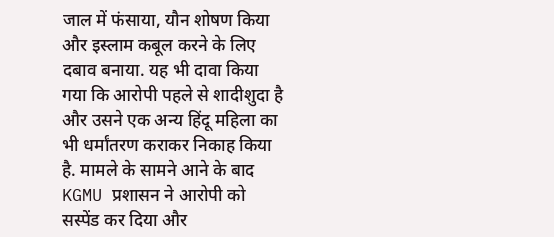जाल में फंसाया, यौन शोषण किया और इस्लाम कबूल करने के लिए दबाव बनाया. यह भी दावा किया गया कि आरोपी पहले से शादीशुदा है और उसने एक अन्य हिंदू महिला का भी धर्मांतरण कराकर निकाह किया है. मामले के सामने आने के बाद KGMU प्रशासन ने आरोपी को सस्पेंड कर दिया और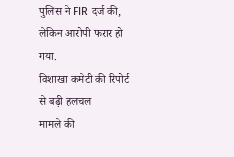पुलिस ने FIR दर्ज की, लेकिन आरोपी फरार हो गया.
विशाखा कमेटी की रिपोर्ट से बढ़ी हलचल
मामले की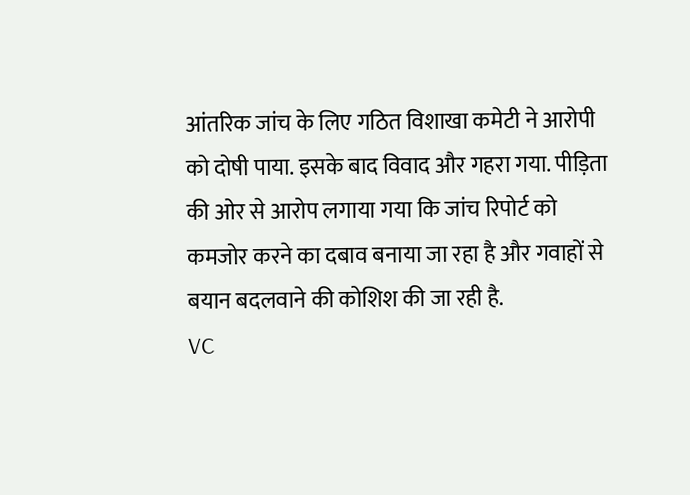आंतरिक जांच के लिए गठित विशाखा कमेटी ने आरोपी को दोषी पाया. इसके बाद विवाद और गहरा गया. पीड़िता की ओर से आरोप लगाया गया कि जांच रिपोर्ट को कमजोर करने का दबाव बनाया जा रहा है और गवाहों से बयान बदलवाने की कोशिश की जा रही है.
VC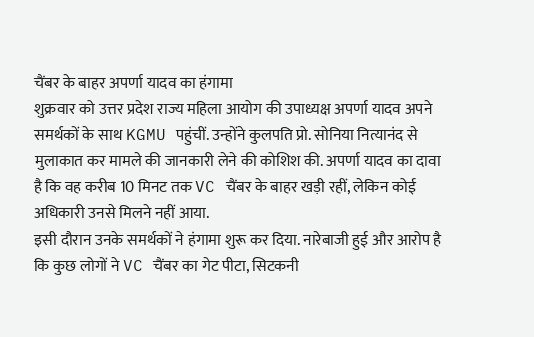चैंबर के बाहर अपर्णा यादव का हंगामा
शुक्रवार को उत्तर प्रदेश राज्य महिला आयोग की उपाध्यक्ष अपर्णा यादव अपने समर्थकों के साथ KGMU पहुंचीं. उन्होंने कुलपति प्रो. सोनिया नित्यानंद से मुलाकात कर मामले की जानकारी लेने की कोशिश की. अपर्णा यादव का दावा है कि वह करीब 10 मिनट तक VC चैंबर के बाहर खड़ी रहीं, लेकिन कोई अधिकारी उनसे मिलने नहीं आया.
इसी दौरान उनके समर्थकों ने हंगामा शुरू कर दिया. नारेबाजी हुई और आरोप है कि कुछ लोगों ने VC चैंबर का गेट पीटा, सिटकनी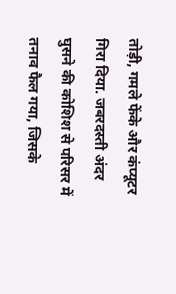तोड़ी, गमले फेंके और कंप्यूटर गिरा दिया. जबरदस्ती अंदर घुसने की कोशिश से परिसर में तनाव फैल गया, जिसके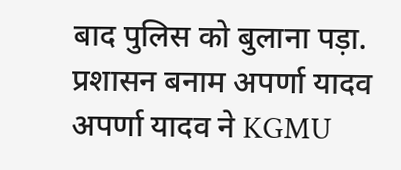बाद पुलिस को बुलाना पड़ा.
प्रशासन बनाम अपर्णा यादव
अपर्णा यादव ने KGMU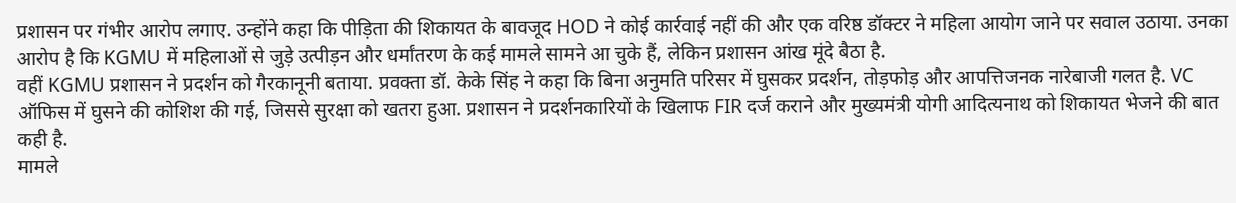प्रशासन पर गंभीर आरोप लगाए. उन्होंने कहा कि पीड़िता की शिकायत के बावजूद HOD ने कोई कार्रवाई नहीं की और एक वरिष्ठ डॉक्टर ने महिला आयोग जाने पर सवाल उठाया. उनका आरोप है कि KGMU में महिलाओं से जुड़े उत्पीड़न और धर्मांतरण के कई मामले सामने आ चुके हैं, लेकिन प्रशासन आंख मूंदे बैठा है.
वहीं KGMU प्रशासन ने प्रदर्शन को गैरकानूनी बताया. प्रवक्ता डॉ. केके सिंह ने कहा कि बिना अनुमति परिसर में घुसकर प्रदर्शन, तोड़फोड़ और आपत्तिजनक नारेबाजी गलत है. VC ऑफिस में घुसने की कोशिश की गई, जिससे सुरक्षा को खतरा हुआ. प्रशासन ने प्रदर्शनकारियों के खिलाफ FIR दर्ज कराने और मुख्यमंत्री योगी आदित्यनाथ को शिकायत भेजने की बात कही है.
मामले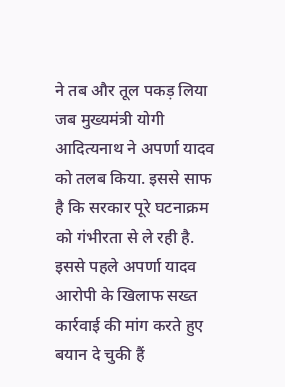ने तब और तूल पकड़ लिया जब मुख्यमंत्री योगी आदित्यनाथ ने अपर्णा यादव को तलब किया. इससे साफ है कि सरकार पूरे घटनाक्रम को गंभीरता से ले रही है. इससे पहले अपर्णा यादव आरोपी के खिलाफ सख्त कार्रवाई की मांग करते हुए बयान दे चुकी हैं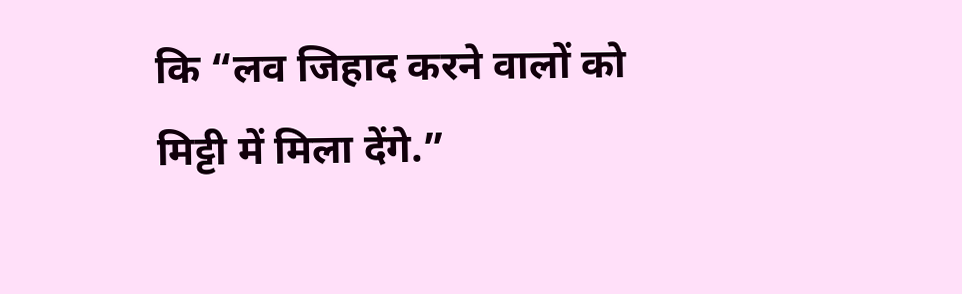कि “लव जिहाद करने वालों को मिट्टी में मिला देंगे.”